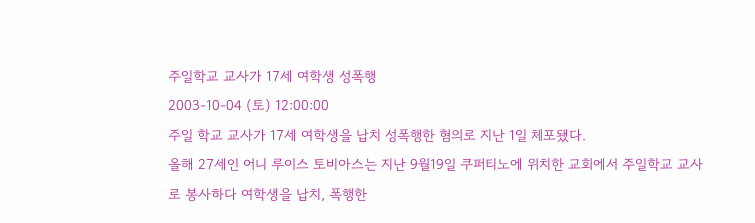주일학교 교사가 17세 여학생 성폭행
2003-10-04 (토) 12:00:00
주일 학교 교사가 17세 여학생을 납치 성폭행한 혐의로 지난 1일 체포됐다.
올해 27세인 어니 루이스 토비아스는 지난 9월19일 쿠퍼티노에 위치한 교회에서 주일학교 교사로 봉사하다 여학생을 납치, 폭행한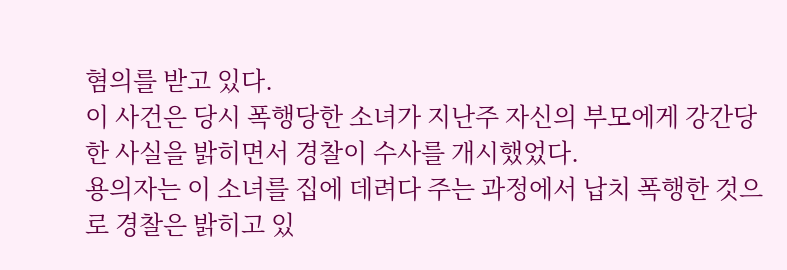혐의를 받고 있다.
이 사건은 당시 폭행당한 소녀가 지난주 자신의 부모에게 강간당한 사실을 밝히면서 경찰이 수사를 개시했었다.
용의자는 이 소녀를 집에 데려다 주는 과정에서 납치 폭행한 것으로 경찰은 밝히고 있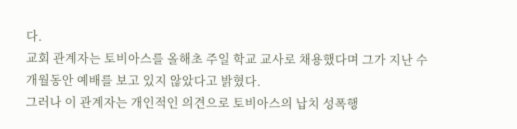다.
교회 관계자는 토비아스를 올해초 주일 학교 교사로 채용했다며 그가 지난 수개월동안 예배를 보고 있지 않았다고 밝혔다.
그러나 이 관계자는 개인적인 의견으로 토비아스의 납치 성폭행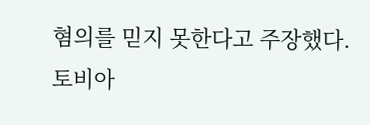혐의를 믿지 못한다고 주장했다.
토비아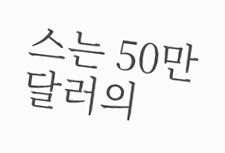스는 50만달러의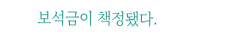보석금이 책정됐다.